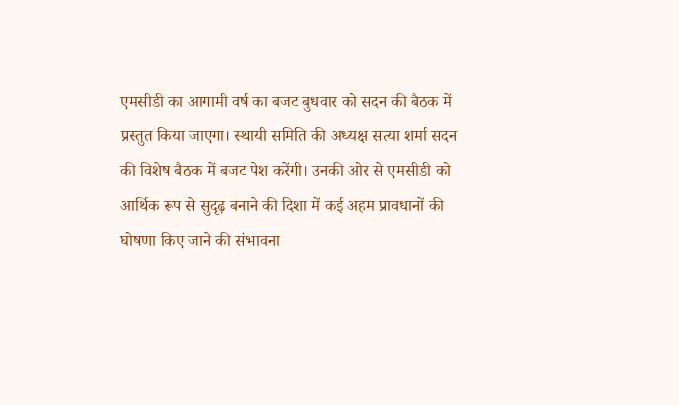एमसीडी का आगामी वर्ष का बजट बुधवार को सदन की बैठक में प्रस्तुत किया जाएगा। स्थायी समिति की अध्यक्ष सत्या शर्मा सदन की विशेष बैठक में बजट पेश करेंगी। उनकी ओर से एमसीडी को आर्थिक रूप से सुदृढ़ बनाने की दिशा में कई अहम प्रावधानों की घोषणा किए जाने की संभावना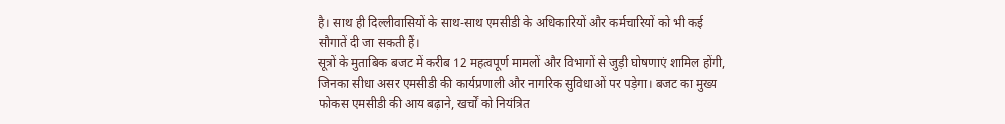है। साथ ही दिल्लीवासियों के साथ-साथ एमसीडी के अधिकारियों और कर्मचारियों को भी कई सौगातें दी जा सकती हैं।
सूत्रों के मुताबिक बजट में करीब 12 महत्वपूर्ण मामलों और विभागों से जुड़ी घोषणाएं शामिल होंगी, जिनका सीधा असर एमसीडी की कार्यप्रणाली और नागरिक सुविधाओं पर पड़ेगा। बजट का मुख्य फोकस एमसीडी की आय बढ़ाने, खर्चों को नियंत्रित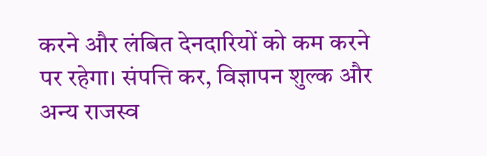करने और लंबित देनदारियों को कम करने पर रहेगा। संपत्ति कर, विज्ञापन शुल्क और अन्य राजस्व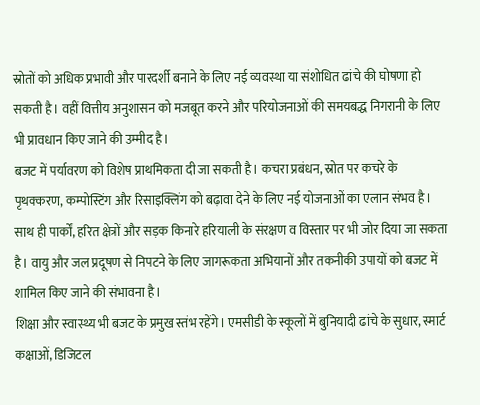स्रोतों को अधिक प्रभावी और पारदर्शी बनाने के लिए नई व्यवस्था या संशोधित ढांचे की घोषणा हो सकती है। वहीं वित्तीय अनुशासन को मजबूत करने और परियोजनाओं की समयबद्ध निगरानी के लिए भी प्रावधान किए जाने की उम्मीद है।
बजट में पर्यावरण को विशेष प्राथमिकता दी जा सकती है। कचरा प्रबंधन, स्रोत पर कचरे के पृथक्करण, कम्पोस्टिंग और रिसाइक्लिंग को बढ़ावा देने के लिए नई योजनाओं का एलान संभव है। साथ ही पार्कों, हरित क्षेत्रों और सड़क किनारे हरियाली के संरक्षण व विस्तार पर भी जोर दिया जा सकता है। वायु और जल प्रदूषण से निपटने के लिए जागरूकता अभियानों और तकनीकी उपायों को बजट में शामिल किए जाने की संभावना है।
शिक्षा और स्वास्थ्य भी बजट के प्रमुख स्तंभ रहेंगे। एमसीडी के स्कूलों में बुनियादी ढांचे के सुधार, स्मार्ट कक्षाओं, डिजिटल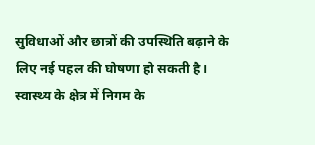सुविधाओं और छात्रों की उपस्थिति बढ़ाने के लिए नई पहल की घोषणा हो सकती है। स्वास्थ्य के क्षेत्र में निगम के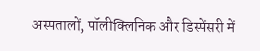अस्पतालों, पॉलीक्लिनिक और डिस्पेंसरी में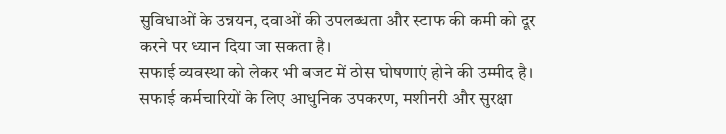सुविधाओं के उन्नयन, दवाओं की उपलब्धता और स्टाफ की कमी को दूर करने पर ध्यान दिया जा सकता है।
सफाई व्यवस्था को लेकर भी बजट में ठोस घोषणाएं होने की उम्मीद है। सफाई कर्मचारियों के लिए आधुनिक उपकरण, मशीनरी और सुरक्षा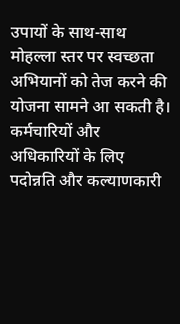उपायों के साथ-साथ मोहल्ला स्तर पर स्वच्छता अभियानों को तेज करने की योजना सामने आ सकती है। कर्मचारियों और अधिकारियों के लिए पदोन्नति और कल्याणकारी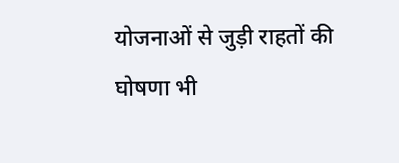योजनाओं से जुड़ी राहतों की घोषणा भी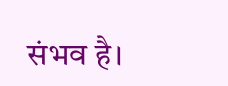संभव है।